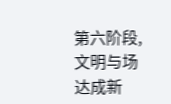第六阶段,文明与场达成新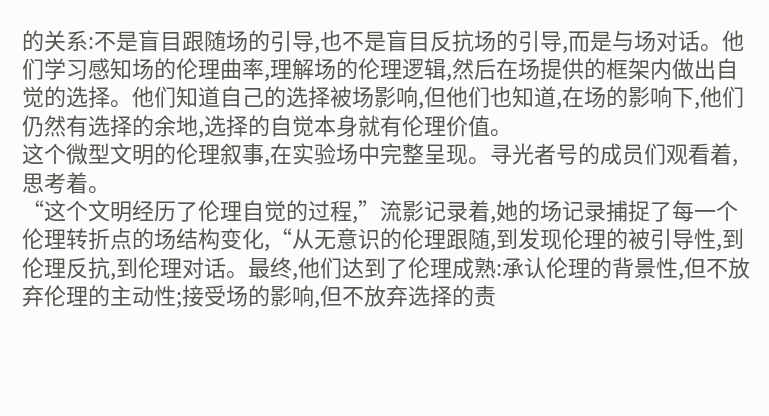的关系:不是盲目跟随场的引导,也不是盲目反抗场的引导,而是与场对话。他们学习感知场的伦理曲率,理解场的伦理逻辑,然后在场提供的框架内做出自觉的选择。他们知道自己的选择被场影响,但他们也知道,在场的影响下,他们仍然有选择的余地,选择的自觉本身就有伦理价值。
这个微型文明的伦理叙事,在实验场中完整呈现。寻光者号的成员们观看着,思考着。
“这个文明经历了伦理自觉的过程,”流影记录着,她的场记录捕捉了每一个伦理转折点的场结构变化,“从无意识的伦理跟随,到发现伦理的被引导性,到伦理反抗,到伦理对话。最终,他们达到了伦理成熟:承认伦理的背景性,但不放弃伦理的主动性;接受场的影响,但不放弃选择的责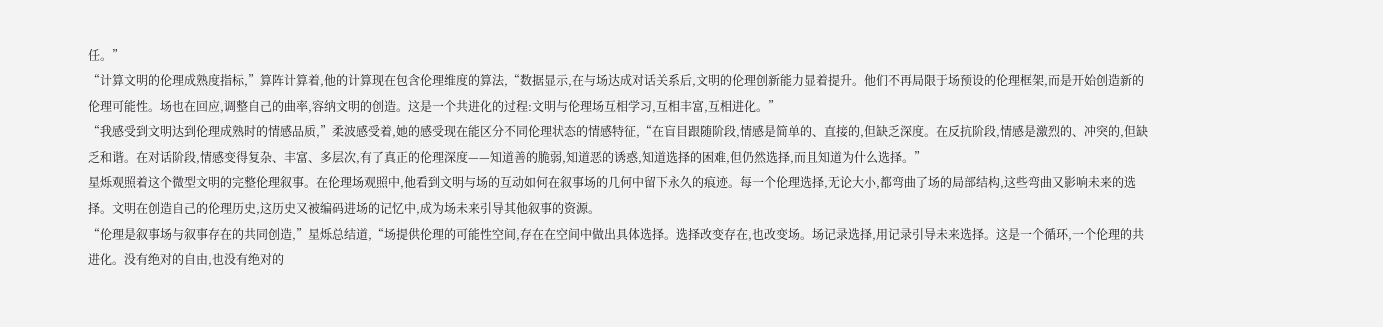任。”
“计算文明的伦理成熟度指标,”算阵计算着,他的计算现在包含伦理维度的算法,“数据显示,在与场达成对话关系后,文明的伦理创新能力显着提升。他们不再局限于场预设的伦理框架,而是开始创造新的伦理可能性。场也在回应,调整自己的曲率,容纳文明的创造。这是一个共进化的过程:文明与伦理场互相学习,互相丰富,互相进化。”
“我感受到文明达到伦理成熟时的情感品质,”柔波感受着,她的感受现在能区分不同伦理状态的情感特征,“在盲目跟随阶段,情感是简单的、直接的,但缺乏深度。在反抗阶段,情感是激烈的、冲突的,但缺乏和谐。在对话阶段,情感变得复杂、丰富、多层次,有了真正的伦理深度——知道善的脆弱,知道恶的诱惑,知道选择的困难,但仍然选择,而且知道为什么选择。”
星烁观照着这个微型文明的完整伦理叙事。在伦理场观照中,他看到文明与场的互动如何在叙事场的几何中留下永久的痕迹。每一个伦理选择,无论大小,都弯曲了场的局部结构,这些弯曲又影响未来的选择。文明在创造自己的伦理历史,这历史又被编码进场的记忆中,成为场未来引导其他叙事的资源。
“伦理是叙事场与叙事存在的共同创造,”星烁总结道,“场提供伦理的可能性空间,存在在空间中做出具体选择。选择改变存在,也改变场。场记录选择,用记录引导未来选择。这是一个循环,一个伦理的共进化。没有绝对的自由,也没有绝对的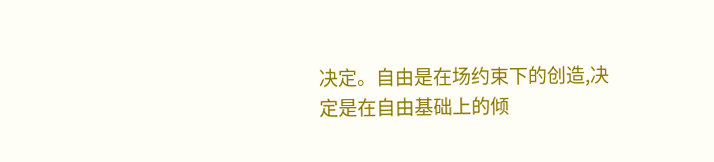决定。自由是在场约束下的创造,决定是在自由基础上的倾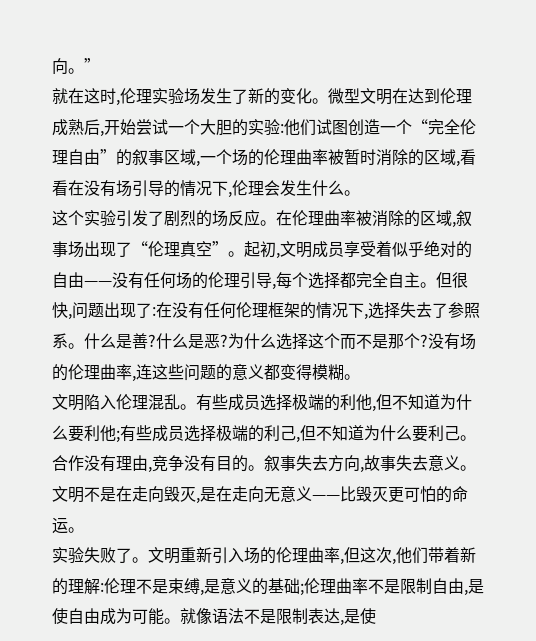向。”
就在这时,伦理实验场发生了新的变化。微型文明在达到伦理成熟后,开始尝试一个大胆的实验:他们试图创造一个“完全伦理自由”的叙事区域,一个场的伦理曲率被暂时消除的区域,看看在没有场引导的情况下,伦理会发生什么。
这个实验引发了剧烈的场反应。在伦理曲率被消除的区域,叙事场出现了“伦理真空”。起初,文明成员享受着似乎绝对的自由——没有任何场的伦理引导,每个选择都完全自主。但很快,问题出现了:在没有任何伦理框架的情况下,选择失去了参照系。什么是善?什么是恶?为什么选择这个而不是那个?没有场的伦理曲率,连这些问题的意义都变得模糊。
文明陷入伦理混乱。有些成员选择极端的利他,但不知道为什么要利他;有些成员选择极端的利己,但不知道为什么要利己。合作没有理由,竞争没有目的。叙事失去方向,故事失去意义。文明不是在走向毁灭,是在走向无意义——比毁灭更可怕的命运。
实验失败了。文明重新引入场的伦理曲率,但这次,他们带着新的理解:伦理不是束缚,是意义的基础;伦理曲率不是限制自由,是使自由成为可能。就像语法不是限制表达,是使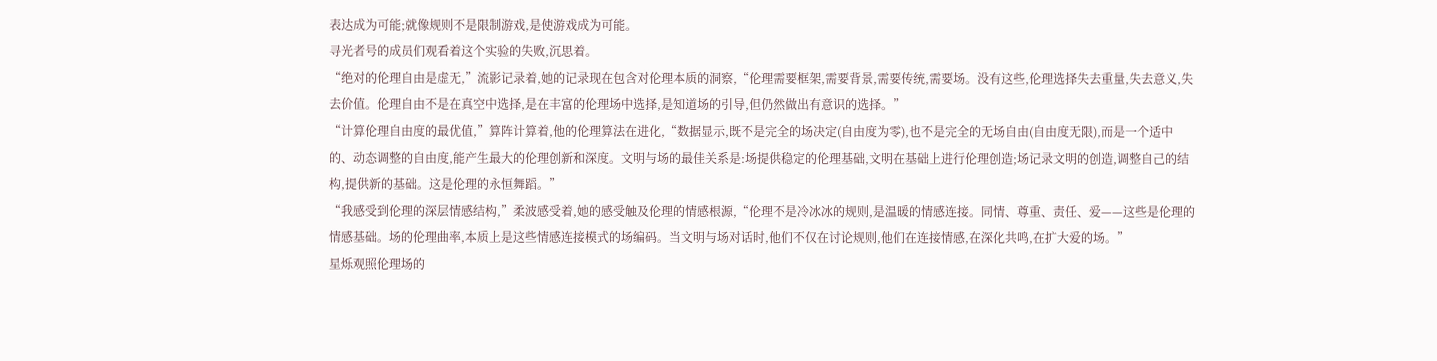表达成为可能;就像规则不是限制游戏,是使游戏成为可能。
寻光者号的成员们观看着这个实验的失败,沉思着。
“绝对的伦理自由是虚无,”流影记录着,她的记录现在包含对伦理本质的洞察,“伦理需要框架,需要背景,需要传统,需要场。没有这些,伦理选择失去重量,失去意义,失去价值。伦理自由不是在真空中选择,是在丰富的伦理场中选择,是知道场的引导,但仍然做出有意识的选择。”
“计算伦理自由度的最优值,”算阵计算着,他的伦理算法在进化,“数据显示,既不是完全的场决定(自由度为零),也不是完全的无场自由(自由度无限),而是一个适中的、动态调整的自由度,能产生最大的伦理创新和深度。文明与场的最佳关系是:场提供稳定的伦理基础,文明在基础上进行伦理创造;场记录文明的创造,调整自己的结构,提供新的基础。这是伦理的永恒舞蹈。”
“我感受到伦理的深层情感结构,”柔波感受着,她的感受触及伦理的情感根源,“伦理不是冷冰冰的规则,是温暖的情感连接。同情、尊重、责任、爱——这些是伦理的情感基础。场的伦理曲率,本质上是这些情感连接模式的场编码。当文明与场对话时,他们不仅在讨论规则,他们在连接情感,在深化共鸣,在扩大爱的场。”
星烁观照伦理场的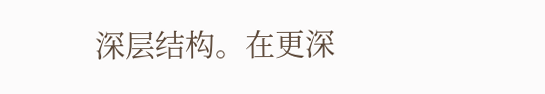深层结构。在更深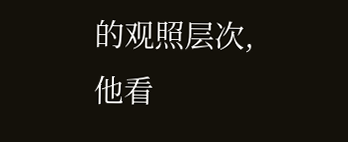的观照层次,他看